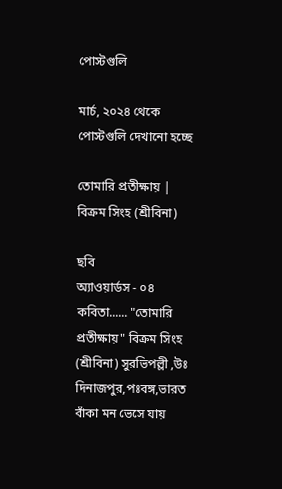পোস্টগুলি

মার্চ, ২০২৪ থেকে পোস্টগুলি দেখানো হচ্ছে

তোমারি প্রতীক্ষায় | বিক্রম সিংহ (শ্রীবিনা)

ছবি
অ্যাওয়ার্ডস - ০৪ কবিতা...... "তোমারি প্রতীক্ষায়" বিক্রম সিংহ (শ্রীবিনা) সুরভিপল্লী ,উঃ দিনাজপুর,পঃবঙ্গ,ভারত বাঁকা মন ভেসে যায়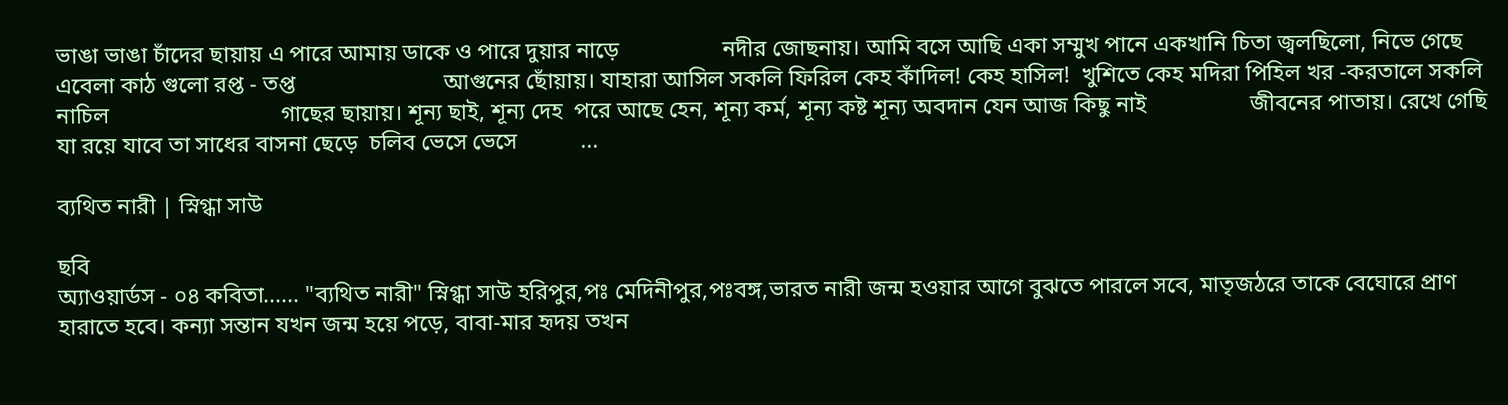ভাঙা ভাঙা চাঁদের ছায়ায় এ পারে আমায় ডাকে ও পারে দুয়ার নাড়ে                  নদীর জোছনায়। আমি বসে আছি একা সম্মুখ পানে একখানি চিতা জ্বলছিলো, নিভে গেছে এবেলা কাঠ গুলো রপ্ত - তপ্ত                          আগুনের ছোঁয়ায়। যাহারা আসিল সকলি ফিরিল কেহ কাঁদিল! কেহ হাসিল!  খুশিতে কেহ মদিরা পিহিল খর -করতালে সকলি নাচিল                              গাছের ছায়ায়। শূন্য ছাই, শূন্য দেহ  পরে আছে হেন, শূন্য কর্ম, শূন্য কষ্ট শূন্য অবদান যেন আজ কিছু নাই                  জীবনের পাতায়। রেখে গেছি যা রয়ে যাবে তা সাধের বাসনা ছেড়ে  চলিব ভেসে ভেসে           ...

ব্যথিত নারী | স্নিগ্ধা সাউ

ছবি
অ্যাওয়ার্ডস - ০৪ কবিতা...... "ব্যথিত নারী" স্নিগ্ধা সাউ হরিপুর,পঃ মেদিনীপুর,পঃবঙ্গ,ভারত নারী জন্ম হওয়ার আগে বুঝতে পারলে সবে, মাতৃজঠরে তাকে বেঘোরে প্রাণ হারাতে হবে। কন্যা সন্তান যখন জন্ম হয়ে পড়ে, বাবা-মার হৃদয় তখন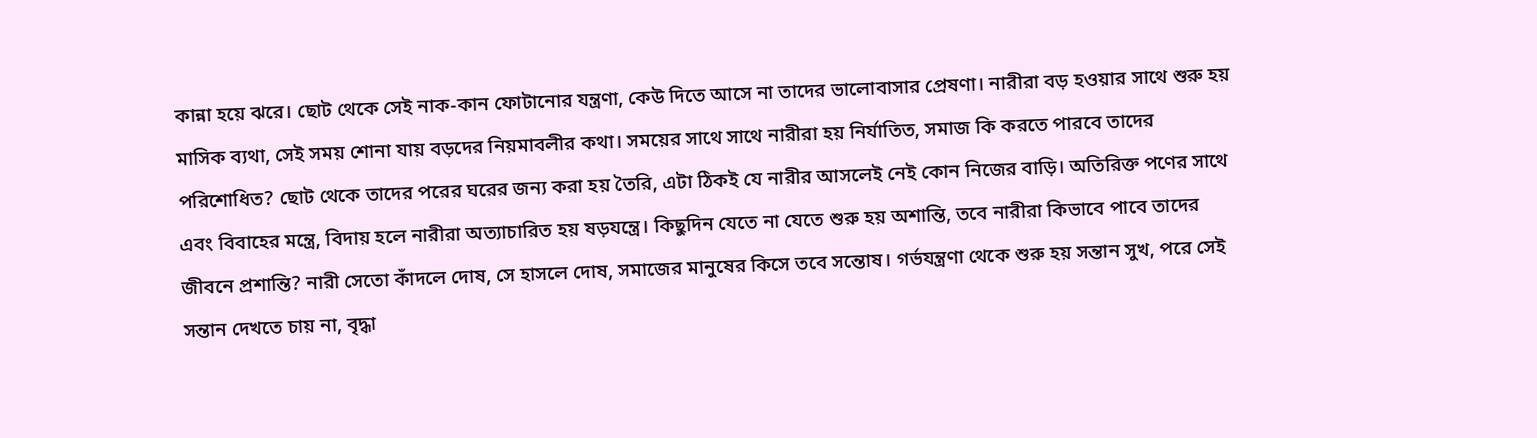কান্না হয়ে ঝরে। ছোট থেকে সেই নাক-কান ফোটানোর যন্ত্রণা, কেউ দিতে আসে না তাদের ভালোবাসার প্রেষণা। নারীরা বড় হওয়ার সাথে শুরু হয় মাসিক ব্যথা, সেই সময় শোনা যায় বড়দের নিয়মাবলীর কথা। সময়ের সাথে সাথে নারীরা হয় নির্যাতিত, সমাজ কি করতে পারবে তাদের পরিশোধিত? ছোট থেকে তাদের পরের ঘরের জন্য করা হয় তৈরি, এটা ঠিকই যে নারীর আসলেই নেই কোন নিজের বাড়ি। অতিরিক্ত পণের সাথে এবং বিবাহের মন্ত্রে, বিদায় হলে নারীরা অত্যাচারিত হয় ষড়যন্ত্রে। কিছুদিন যেতে না যেতে শুরু হয় অশান্তি, তবে নারীরা কিভাবে পাবে তাদের জীবনে প্রশান্তি? নারী সেতো কাঁদলে দোষ, সে হাসলে দোষ, সমাজের মানুষের কিসে তবে সন্তোষ। গর্ভযন্ত্রণা থেকে শুরু হয় সন্তান সুখ, পরে সেই সন্তান দেখতে চায় না, বৃদ্ধা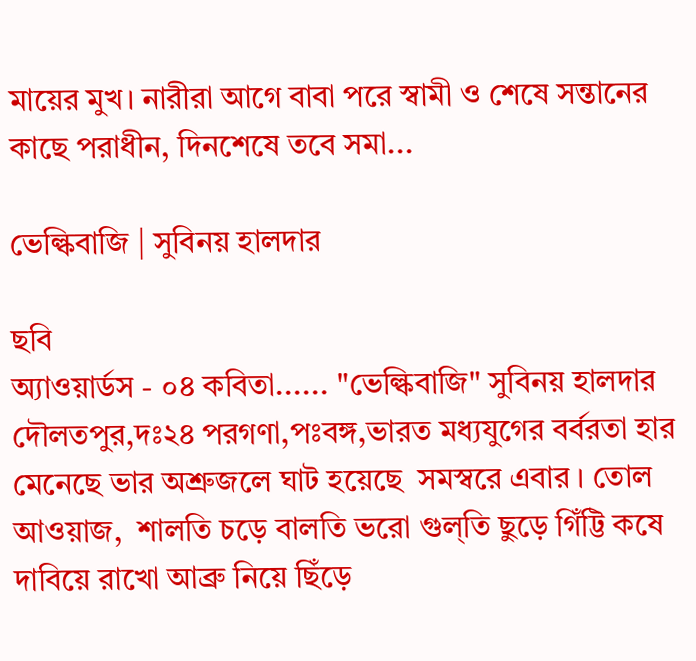মায়ের মুখ। নারীরা আগে বাবা পরে স্বামী ও শেষে সন্তানের কাছে পরাধীন, দিনশেষে তবে সমা...

ভেল্কিবাজি | সুবিনয় হালদার

ছবি
অ্যাওয়ার্ডস - ০৪ কবিতা...... "ভেল্কিবাজি" সুবিনয় হালদার দৌলতপুর,দঃ২৪ পরগণা,পঃবঙ্গ,ভারত মধ্যযুগের বর্বরতা হার মেনেছে ভার অশ্রুজলে ঘাট হয়েছে  সমস্বরে এবার । তোল আওয়াজ,  শালতি চড়ে বালতি ভরো গুল্তি ছুড়ে গিঁট্টি কষে দাবিয়ে রাখো আব্রু নিয়ে ছিঁড়ে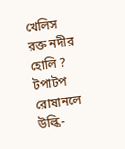খেলিস রক্ত নদীর হোলি ?  টপাটপ রোষানলে উল্কি-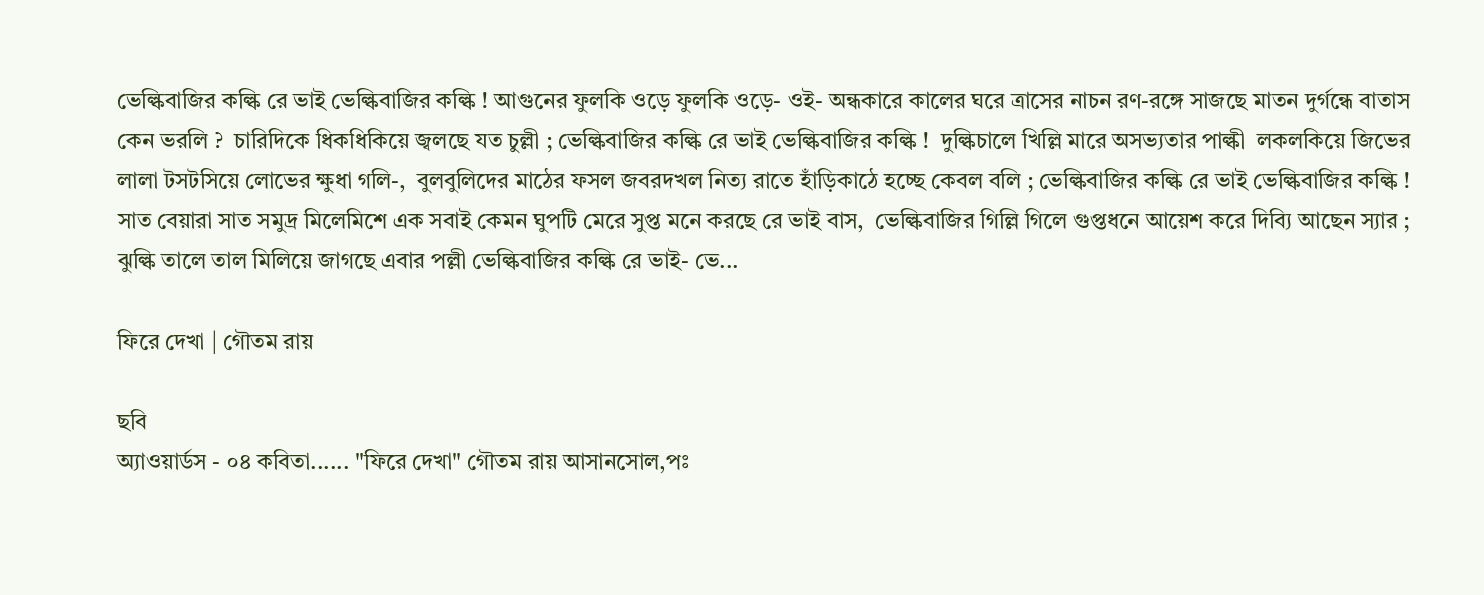ভেল্কিবাজির কল্কি রে ভাই ভেল্কিবাজির কল্কি ! আগুনের ফুলকি ওড়ে ফুলকি ওড়ে- ওই- অন্ধকারে কালের ঘরে ত্রাসের নাচন রণ-রঙ্গে সাজছে মাতন দুর্গন্ধে বাতাস কেন ভরলি ?  চারিদিকে ধিকধিকিয়ে জ্বলছে যত চুল্লী ; ভেল্কিবাজির কল্কি রে ভাই ভেল্কিবাজির কল্কি !  দুল্কিচালে খিল্লি মারে অসভ্যতার পাল্কী  লকলকিয়ে জিভের লালা টসটসিয়ে লোভের ক্ষুধা গলি-,  বুলবুলিদের মাঠের ফসল জবরদখল নিত্য রাতে হাঁড়িকাঠে হচ্ছে কেবল বলি ; ভেল্কিবাজির কল্কি রে ভাই ভেল্কিবাজির কল্কি !  সাত বেয়ারা সাত সমুদ্র মিলেমিশে এক সবাই কেমন ঘুপটি মেরে সুপ্ত মনে করছে রে ভাই বাস,  ভেল্কিবাজির গিল্লি গিলে গুপ্তধনে আয়েশ করে দিব্যি আছেন স্যার ; ঝুল্কি তালে তাল মিলিয়ে জাগছে এবার পল্লী ভেল্কিবাজির কল্কি রে ভাই- ভে...

ফিরে দেখা | গৌতম রায়

ছবি
অ্যাওয়ার্ডস - ০৪ কবিতা...... "ফিরে দেখা" গৌতম রায় আসানসোল,পঃ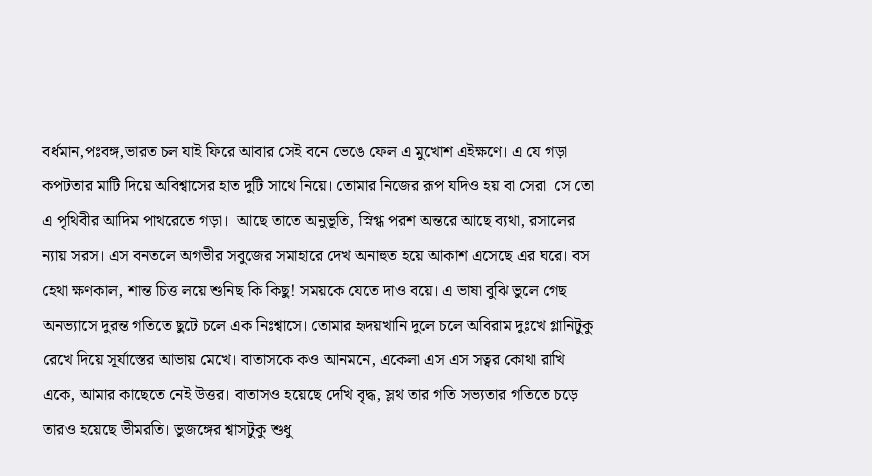বর্ধমান,পঃবঙ্গ,ভারত চল যাই ফিরে আবার সেই বনে ভেঙে ফেল এ মুখোশ এইক্ষণে। এ যে গড়া কপটতার মাটি দিয়ে অবিশ্বাসের হাত দুটি সাথে নিয়ে। তোমার নিজের রূপ যদিও হয় বা সেরা  সে তো এ পৃথিবীর আদিম পাথরেতে গড়া।  আছে তাতে অনুভূতি, স্নিগ্ধ পরশ অন্তরে আছে ব্যথা, রসালের ন্যায় সরস। এস বনতলে অগভীর সবুজের সমাহারে দেখ অনাহুত হয়ে আকাশ এসেছে এর ঘরে। বস হেথা ক্ষণকাল, শান্ত চিত্ত লয়ে শুনিছ কি কিছু! সময়কে যেতে দাও বয়ে। এ ভাষা বুঝি ভুলে গেছ অনভ্যাসে দুরন্ত গতিতে ছুটে চলে এক নিঃশ্বাসে। তোমার হৃদয়খানি দুলে চলে অবিরাম দুঃখে গ্লানিটুকু রেখে দিয়ে সূর্যাস্তের আভায় মেখে। বাতাসকে কও আনমনে, একেলা এস এস সত্বর কোথা রাখি একে, আমার কাছেতে নেই উত্তর। বাতাসও হয়েছে দেখি বৃদ্ধ, স্লথ তার গতি সভ্যতার গতিতে চড়ে তারও হয়েছে ভীমরতি। ভুজঙ্গের শ্বাসটুকু শুধু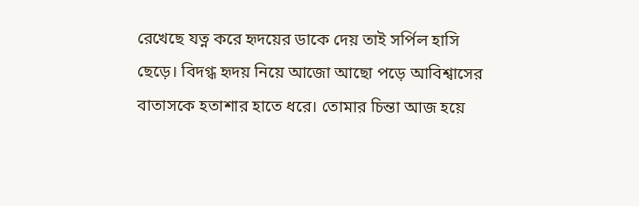রেখেছে যত্ন করে হৃদয়ের ডাকে দেয় তাই সর্পিল হাসি ছেড়ে। বিদগ্ধ হৃদয় নিয়ে আজো আছো পড়ে আবিশ্বাসের বাতাসকে হতাশার হাতে ধরে। তোমার চিন্তা আজ হয়ে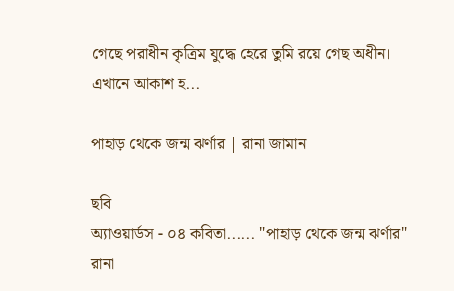গেছে পরাধীন কৃত্রিম যুদ্ধে হেরে তুমি রয়ে গেছ অধীন। এখানে আকাশ হ...

পাহাড় থেকে জন্ম ঝর্ণার | রানা জামান

ছবি
অ্যাওয়ার্ডস - ০৪ কবিতা...... "পাহাড় থেকে জন্ম ঝর্ণার" রানা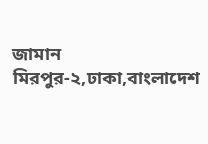জামান মিরপুর-২,ঢাকা,বাংলাদেশ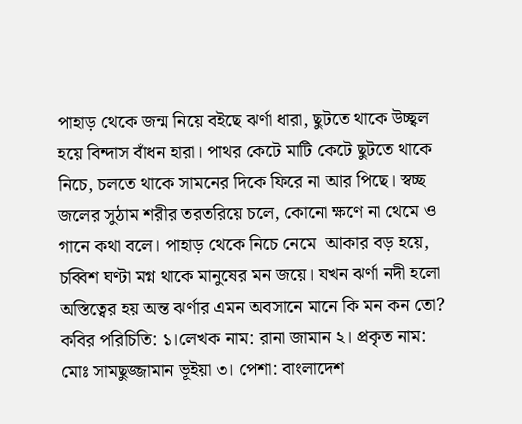পাহাড় থেকে জন্ম নিয়ে বইছে ঝর্ণা ধারা, ছুটতে থাকে উচ্ছ্বল হয়ে বিন্দাস বাঁধন হারা। পাথর কেটে মাটি কেটে ছুটতে থাকে নিচে, চলতে থাকে সামনের দিকে ফিরে না আর পিছে। স্বচ্ছ জলের সুঠাম শরীর তরতরিয়ে চলে, কোনো ক্ষণে না থেমে ও গানে কথা বলে। পাহাড় থেকে নিচে নেমে  আকার বড় হয়ে, চব্বিশ ঘণ্টা মগ্ন থাকে মানুষের মন জয়ে। যখন ঝর্ণা নদী হলো অস্তিত্বের হয় অন্ত ঝর্ণার এমন অবসানে মানে কি মন কন তো? কবির পরিচিতি: ১।লেখক নাম: রানা জামান ২। প্রকৃত নাম: মোঃ সামছুজ্জামান ভূইয়া ৩। পেশা: বাংলাদেশ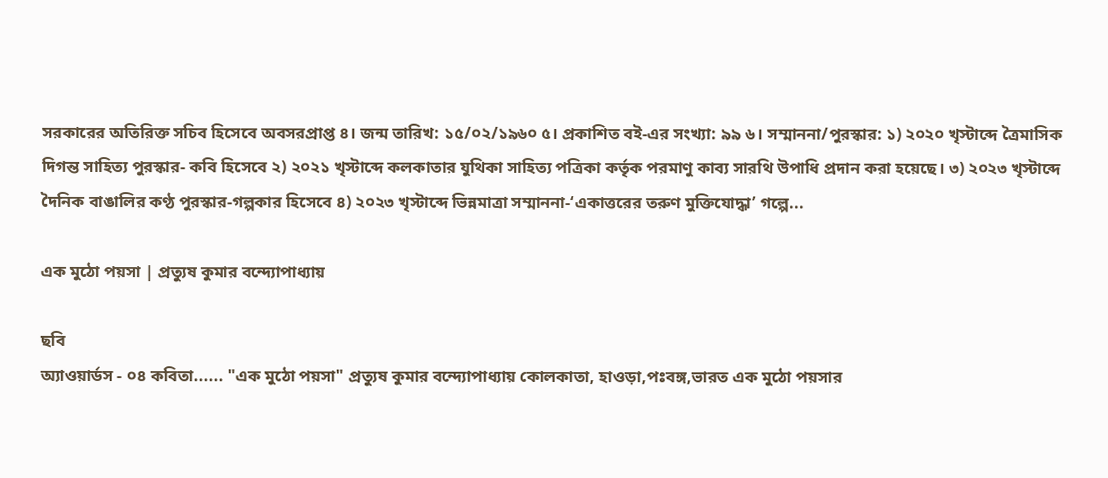সরকারের অতিরিক্ত সচিব হিসেবে অবসরপ্রাপ্ত ৪। জন্ম তারিখ: ১৫/০২/১৯৬০ ৫। প্রকাশিত বই-এর সংখ্যা: ৯৯ ৬। সম্মাননা/পুরস্কার: ১) ২০২০ খৃস্টাব্দে ত্রৈমাসিক দিগন্ত সাহিত্য পুরস্কার- কবি হিসেবে ২) ২০২১ খৃস্টাব্দে কলকাতার যুথিকা সাহিত্য পত্রিকা কর্তৃক পরমাণু কাব্য সারথি উপাধি প্রদান করা হয়েছে। ৩) ২০২৩ খৃস্টাব্দে দৈনিক বাঙালির কণ্ঠ পুরস্কার-গল্পকার হিসেবে ৪) ২০২৩ খৃস্টাব্দে ভিন্নমাত্রা সম্মাননা-‘একাত্তরের তরুণ মুক্তিযোদ্ধা’ গল্পে...

এক মুঠো পয়সা | প্রত্যুষ কুমার বন্দ্যোপাধ্যায়

ছবি
অ্যাওয়ার্ডস - ০৪ কবিতা...... "এক মুঠো পয়সা" প্রত্যুষ কুমার বন্দ্যোপাধ্যায় কোলকাতা, হাওড়া,পঃবঙ্গ,ভারত এক মুঠো পয়সার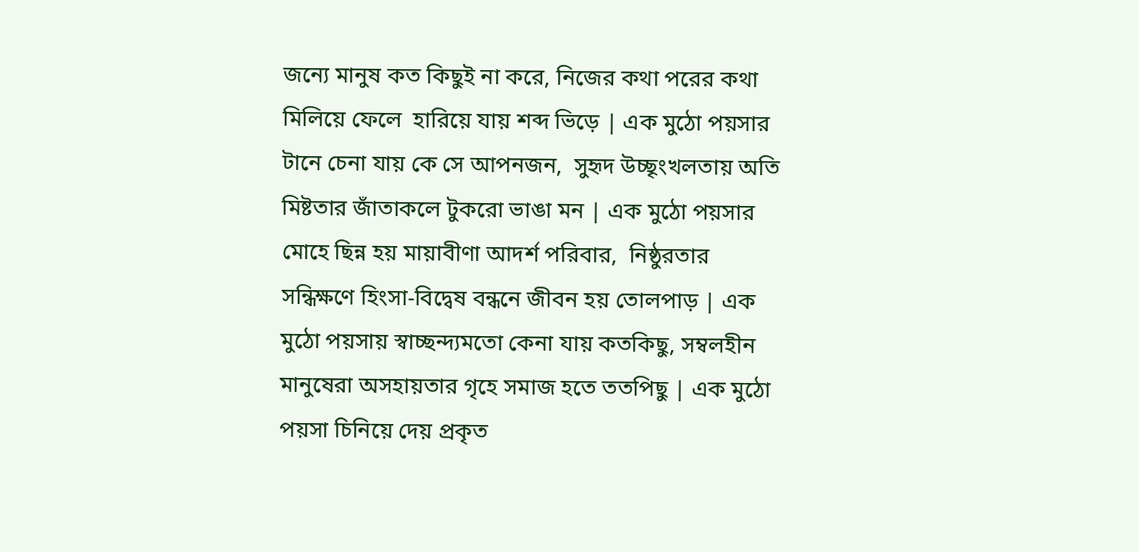জন্যে মানুষ কত কিছুই না করে, নিজের কথা পরের কথা মিলিয়ে ফেলে  হারিয়ে যায় শব্দ ভিড়ে | এক মুঠো পয়সার টানে চেনা যায় কে সে আপনজন,  সুহৃদ উচ্ছৃংখলতায় অতি মিষ্টতার জাঁতাকলে টুকরো ভাঙা মন | এক মুঠো পয়সার মোহে ছিন্ন হয় মায়াবীণা আদর্শ পরিবার,  নিষ্ঠুরতার সন্ধিক্ষণে হিংসা-বিদ্বেষ বন্ধনে জীবন হয় তোলপাড় | এক মুঠো পয়সায় স্বাচ্ছন্দ্যমতো কেনা যায় কতকিছু, সম্বলহীন মানুষেরা অসহায়তার গৃহে সমাজ হতে ততপিছু | এক মুঠো পয়সা চিনিয়ে দেয় প্রকৃত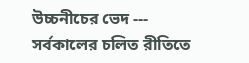উচ্চনীচের ভেদ --- সর্বকালের চলিত রীতিতে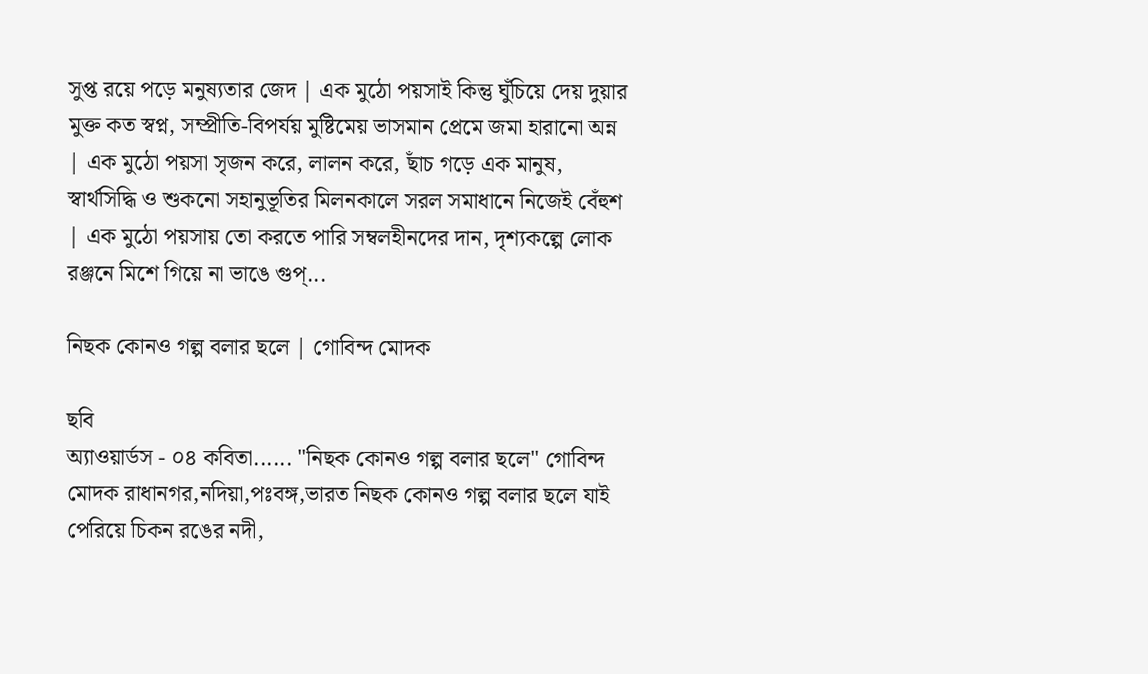সুপ্ত রয়ে পড়ে মনুষ্যতার জেদ | এক মুঠো পয়সাই কিন্তু ঘুঁচিয়ে দেয় দুয়ার মুক্ত কত স্বপ্ন, সম্প্রীতি-বিপর্যয় মুষ্টিমেয় ভাসমান প্রেমে জমা হারানো অন্ন | এক মুঠো পয়সা সৃজন করে, লালন করে, ছাঁচ গড়ে এক মানুষ,  স্বার্থসিদ্ধি ও শুকনো সহানুভূতির মিলনকালে সরল সমাধানে নিজেই বেঁহুশ | এক মুঠো পয়সায় তো করতে পারি সম্বলহীনদের দান, দৃশ্যকল্পে লোক রঞ্জনে মিশে গিয়ে না ভাঙে গুপ্...

নিছক কোনও গল্প বলার ছলে | গোবিন্দ মোদক

ছবি
অ্যাওয়ার্ডস - ০৪ কবিতা...... "নিছক কোনও গল্প বলার ছলে" গোবিন্দ মোদক রাধানগর,নদিয়া,পঃবঙ্গ,ভারত নিছক কোনও গল্প বলার ছলে যাই পেরিয়ে চিকন রঙের নদী,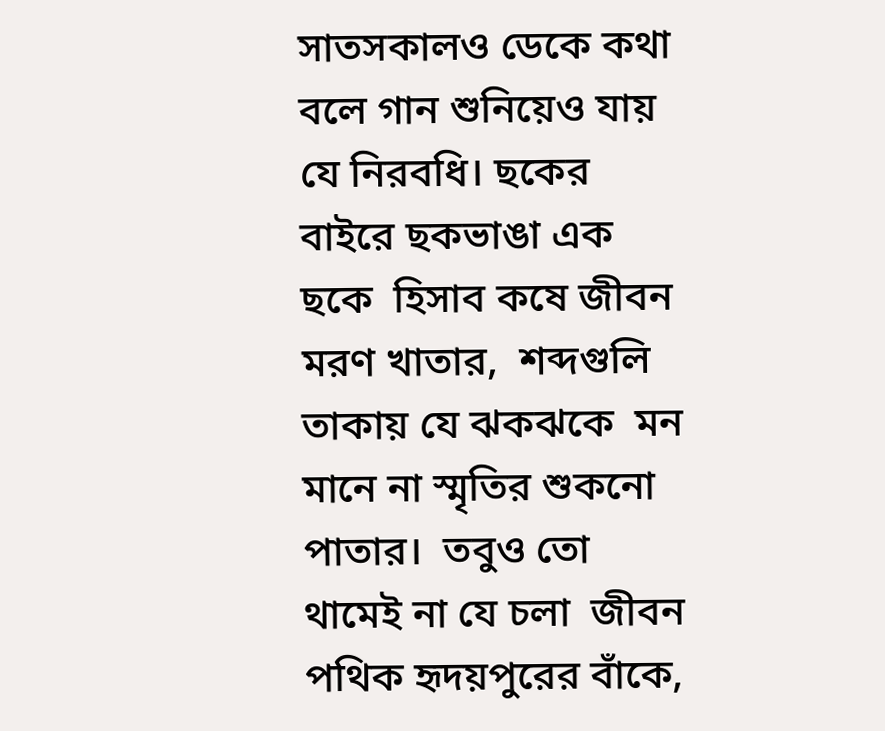সাতসকালও ডেকে কথা বলে গান শুনিয়েও যায় যে নিরবধি। ছকের বাইরে ছকভাঙা এক ছকে  হিসাব কষে জীবন মরণ খাতার,  শব্দগুলি তাকায় যে ঝকঝকে  মন মানে না স্মৃতির শুকনো পাতার।  তবুও তো থামেই না যে চলা  জীবন পথিক হৃদয়পুরের বাঁকে,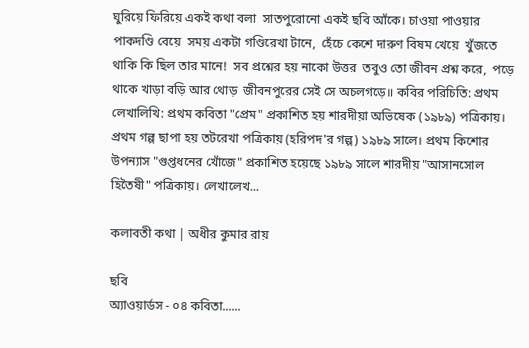ঘুরিয়ে ফিরিয়ে একই কথা বলা  সাতপুরোনো একই ছবি আঁকে। চাওয়া পাওয়ার পাকদণ্ডি বেয়ে  সময় একটা গণ্ডিরেখা টানে,  হেঁচে কেশে দারুণ বিষম খেয়ে  খুঁজতে থাকি কি ছিল তার মানে!  সব প্রশ্নের হয় নাকো উত্তর  তবুও তো জীবন প্রশ্ন করে,  পড়ে থাকে খাড়া বড়ি আর থোড়  জীবনপুরের সেই সে অচলগড়ে॥ কবির পরিচিতি: প্রথম লেখালিখি: প্রথম কবিতা "প্রেম" প্রকাশিত হয় শারদীয়া অভিষেক (১৯৮৯) পত্রিকায়। প্রথম গল্প ছাপা হয় তটরেখা পত্রিকায় (হরিপদ'র গল্প) ১৯৮৯ সালে। প্রথম কিশোর উপন্যাস "গুপ্তধনের খোঁজে" প্রকাশিত হয়েছে ১৯৮৯ সালে শারদীয় "আসানসোল হিতৈষী" পত্রিকায়। লেখালেখ...

কলাবতী কথা | অধীর কুমার রায়

ছবি
অ্যাওয়ার্ডস - ০৪ কবিতা......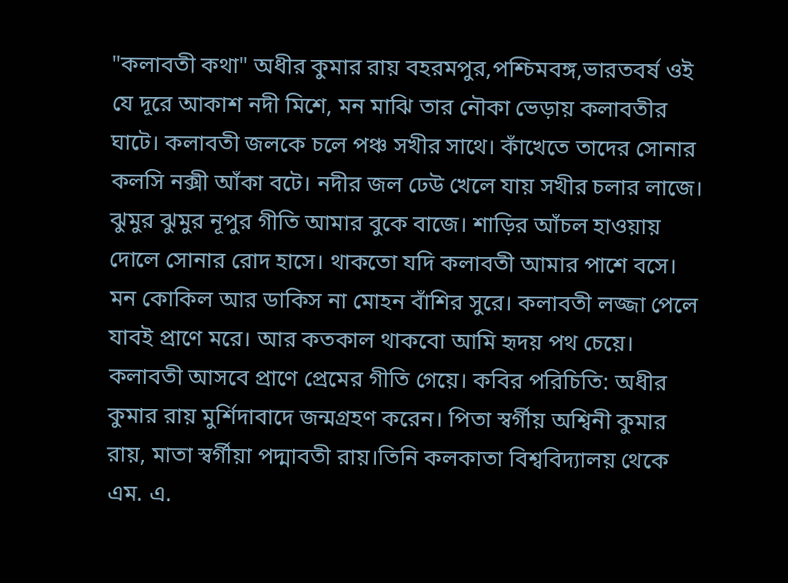"কলাবতী কথা" অধীর কুমার রায় বহরমপুর,পশ্চিমবঙ্গ,ভারতবর্ষ ওই যে দূরে আকাশ নদী মিশে, মন মাঝি তার নৌকা ভেড়ায় কলাবতীর ঘাটে। কলাবতী জলকে চলে পঞ্চ সখীর সাথে। কাঁখেতে তাদের সোনার কলসি নক্সী আঁকা বটে। নদীর জল ঢেউ খেলে যায় সখীর চলার লাজে। ঝুমুর ঝুমুর নূপুর গীতি আমার বুকে বাজে। শাড়ির আঁচল হাওয়ায় দোলে সোনার রোদ হাসে। থাকতো যদি কলাবতী আমার পাশে বসে। মন কোকিল আর ডাকিস না মোহন বাঁশির সুরে। কলাবতী লজ্জা পেলে যাবই প্রাণে মরে। আর কতকাল থাকবো আমি হৃদয় পথ চেয়ে। কলাবতী আসবে প্রাণে প্রেমের গীতি গেয়ে। কবির পরিচিতি: অধীর কুমার রায় মুর্শিদাবাদে জন্মগ্রহণ করেন। পিতা স্বর্গীয় অশ্বিনী কুমার রায়, মাতা স্বর্গীয়া পদ্মাবতী রায়।তিনি কলকাতা বিশ্ববিদ্যালয় থেকে এম. এ.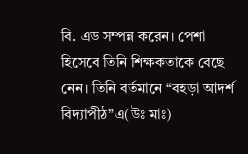বি. এড সম্পন্ন করেন। পেশা হিসেবে তিনি শিক্ষকতাকে বেছে নেন। তিনি বর্তমানে “বহড়া আদর্শ বিদ্যাপীঠ”এ(উঃ মাঃ)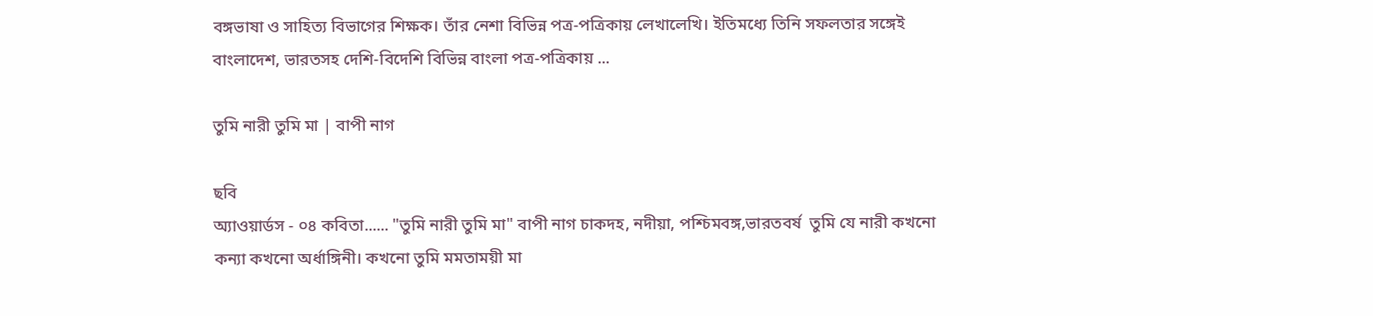বঙ্গভাষা ও সাহিত্য বিভাগের শিক্ষক। তাঁর নেশা বিভিন্ন পত্র-পত্রিকায় লেখালেখি। ইতিমধ্যে তিনি সফলতার সঙ্গেই বাংলাদেশ, ভারতসহ দেশি-বিদেশি বিভিন্ন বাংলা পত্র-পত্রিকায় ...

তুমি নারী তুমি মা | বাপী নাগ

ছবি
অ্যাওয়ার্ডস - ০৪ কবিতা...... "তুমি নারী তুমি মা" বাপী নাগ চাকদহ, নদীয়া, পশ্চিমবঙ্গ,ভারতবর্ষ  তুমি যে নারী কখনো কন্যা কখনো অর্ধাঙ্গিনী। কখনো তুমি মমতাময়ী মা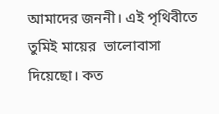আমাদের জননী। এই পৃথিবীতে তুমিই মায়ের  ভালোবাসা দিয়েছো। কত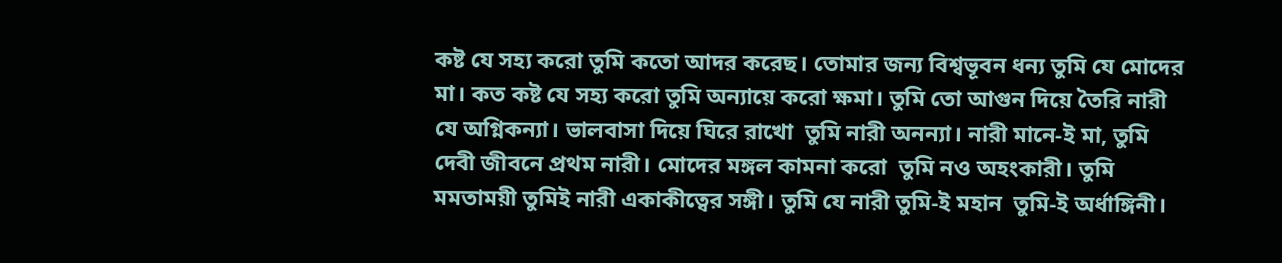কষ্ট যে সহ্য করো তুমি কতো আদর করেছ। তোমার জন্য বিশ্বভূবন ধন্য তুমি যে মোদের মা। কত কষ্ট যে সহ্য করো তুমি অন্যায়ে করো ক্ষমা। তুমি তো আগুন দিয়ে তৈরি নারী যে অগ্নিকন্যা। ভালবাসা দিয়ে ঘিরে রাখো  তুমি নারী অনন্যা। নারী মানে-ই মা, তুমি দেবী জীবনে প্রথম নারী। মোদের মঙ্গল কামনা করো  তুমি নও অহংকারী। তুমি মমতাময়ী তুমিই নারী একাকীত্বের সঙ্গী। তুমি যে নারী তুমি-ই মহান  তুমি-ই অর্ধাঙ্গিনী।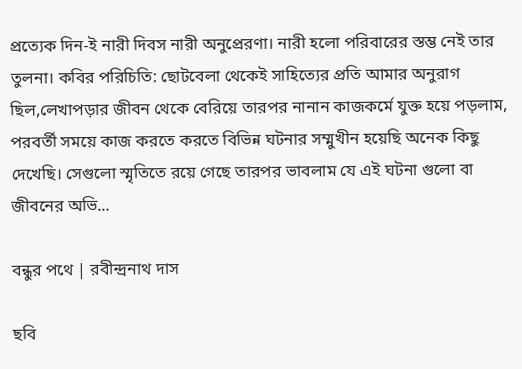প্রত্যেক দিন-ই নারী দিবস নারী অনুপ্রেরণা। নারী হলো পরিবারের স্তম্ভ নেই তার তুলনা। কবির পরিচিতি: ছোটবেলা থেকেই সাহিত্যের প্রতি আমার অনুরাগ ছিল,লেখাপড়ার জীবন থেকে বেরিয়ে তারপর নানান কাজকর্মে যুক্ত হয়ে পড়লাম, পরবর্তী সময়ে কাজ করতে করতে বিভিন্ন ঘটনার সম্মুখীন হয়েছি অনেক কিছু দেখেছি। সেগুলো স্মৃতিতে রয়ে গেছে তারপর ভাবলাম যে এই ঘটনা গুলো বা জীবনের অভি...

বন্ধুর পথে | রবীন্দ্রনাথ দাস

ছবি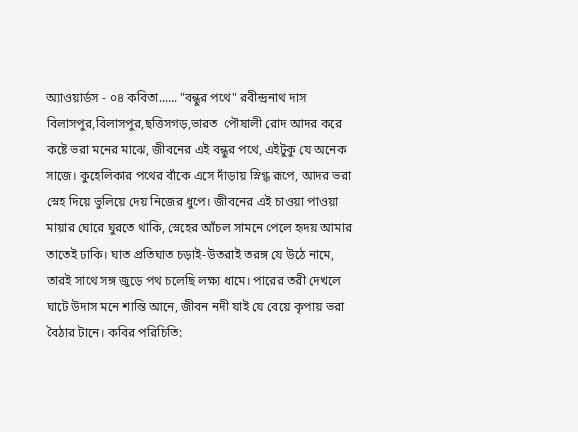অ্যাওয়ার্ডস - ০৪ কবিতা...... "বন্ধুর পথে" রবীন্দ্রনাথ দাস বিলাসপুর,বিলাসপুর,ছত্তিসগড়,ভারত  পৌষালী রোদ আদর করে কষ্টে ভরা মনের মাঝে, জীবনের এই বন্ধুর পথে, এইটুকু যে অনেক সাজে। কুহেলিকার পথের বাঁকে এসে দাঁড়ায় স্নিগ্ধ রূপে, আদর ভরা স্নেহ দিয়ে ভুলিয়ে দেয় নিজের ধুপে। জীবনের এই চাওয়া পাওয়া মায়ার ঘোরে ঘুরতে থাকি, স্নেহের আঁচল সামনে পেলে হৃদয় আমার তাতেই ঢাকি। ঘাত প্রতিঘাত চড়াই-উতরাই তরঙ্গ যে উঠে নামে, তারই সাথে সঙ্গ জুড়ে পথ চলেছি লক্ষ্য ধামে। পারের তরী দেখলে ঘাটে উদাস মনে শান্তি আনে, জীবন নদী যাই যে বেয়ে কৃপায় ভরা বৈঠার টানে। কবির পরিচিতি: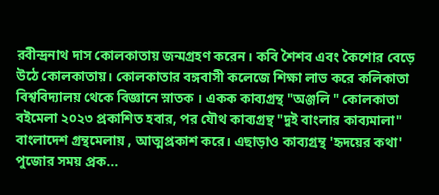রবীন্দ্রনাথ দাস কোলকাতায় জন্মগ্রহণ করেন। কবি শৈশব এবং কৈশোর বেড়ে উঠে কোলকাতায়। কোলকাতার বঙ্গবাসী কলেজে শিক্ষা লাভ করে কলিকাতা বিশ্ববিদ্যালয় থেকে বিজ্ঞানে স্নাতক । একক কাব্যগ্রন্থ "অঞ্জলি " কোলকাতা বইমেলা ২০২৩ প্রকাশিত হবার, পর যৌথ কাব্যগ্রন্থ "দুই বাংলার কাব্যমালা" বাংলাদেশ গ্রন্থমেলায় , আত্মপ্রকাশ করে। এছাড়াও কাব্যগ্রন্থ 'হৃদয়ের কথা' পুজোর সময় প্রক...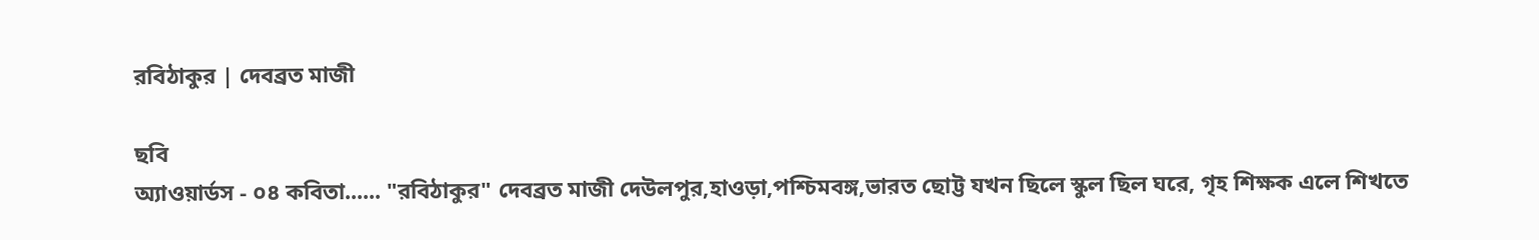রবিঠাকুর | দেবব্রত মাজী

ছবি
অ্যাওয়ার্ডস - ০৪ কবিতা...... "রবিঠাকুর" দেবব্রত মাজী দেউলপুর,হাওড়া,পশ্চিমবঙ্গ,ভারত ছোট্ট যখন ছিলে স্কুল ছিল ঘরে, গৃহ শিক্ষক এলে শিখতে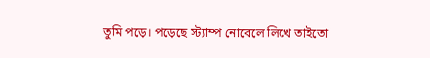তুমি পড়ে। পড়েছে স্ট্যাম্প নোবেলে লিখে তাইতো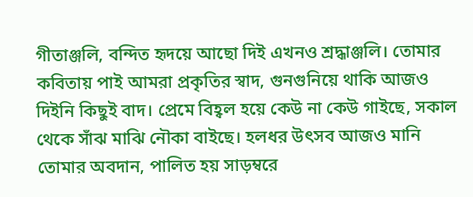গীতাঞ্জলি, বন্দিত হৃদয়ে আছো দিই এখনও শ্রদ্ধাঞ্জলি। তোমার কবিতায় পাই আমরা প্রকৃতির স্বাদ, গুনগুনিয়ে থাকি আজও দিইনি কিছুই বাদ। প্রেমে বিহ্বল হয়ে কেউ না কেউ গাইছে, সকাল থেকে সাঁঝ মাঝি নৌকা বাইছে। হলধর উৎসব আজও মানি তোমার অবদান, পালিত হয় সাড়ম্বরে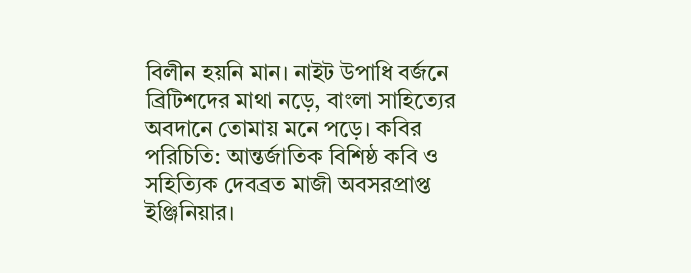বিলীন হয়নি মান। নাইট উপাধি বর্জনে ব্রিটিশদের মাথা নড়ে, বাংলা সাহিত্যের অবদানে তোমায় মনে পড়ে। কবির পরিচিতি: আন্তর্জাতিক বিশিষ্ঠ কবি ও সহিত্যিক দেবব্রত মাজী অবসরপ্রাপ্ত ইঞ্জিনিয়ার।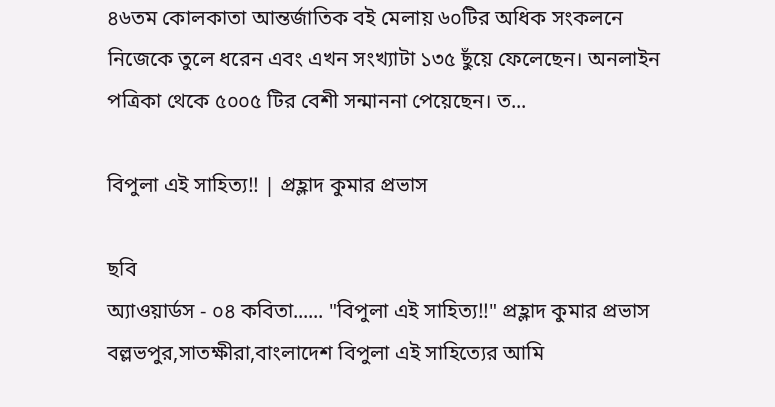৪৬তম কোলকাতা আন্তর্জাতিক বই মেলায় ৬০টির অধিক সংকলনে নিজেকে তুলে ধরেন এবং এখন সংখ্যাটা ১৩৫ ছুঁয়ে ফেলেছেন। অনলাইন পত্রিকা থেকে ৫০০৫ টির বেশী সন্মাননা পেয়েছেন। ত...

বিপুলা এই সাহিত্য!! | প্রহ্লাদ কুমার প্রভাস

ছবি
অ্যাওয়ার্ডস - ০৪ কবিতা...... "বিপুলা এই সাহিত্য!!" প্রহ্লাদ কুমার প্রভাস বল্লভপুর,সাতক্ষীরা,বাংলাদেশ বিপুলা এই সাহিত্যের আমি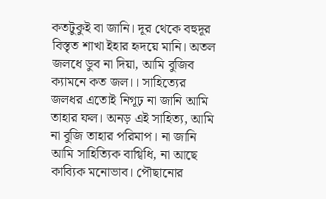কতটুকুই বা জানি। দূর থেকে বহুদূর বিস্তৃত শাখা ইহার হৃদয়ে মানি। অতল জলধে ডুব না দিয়া, আমি বুজিব ক‍্যামনে কত জল।। সাহিত‍্যের জলধর এতোই নিগূঢ় না জানি আমি তাহার ফল। অনড় এই সাহিত্য, আমি না বুজি তাহার পরিমাপ। না জানি আমি সাহিত্যিক বাগ্বিধি, না আছে কাব‍্যিক মনোভাব। পৌছানোর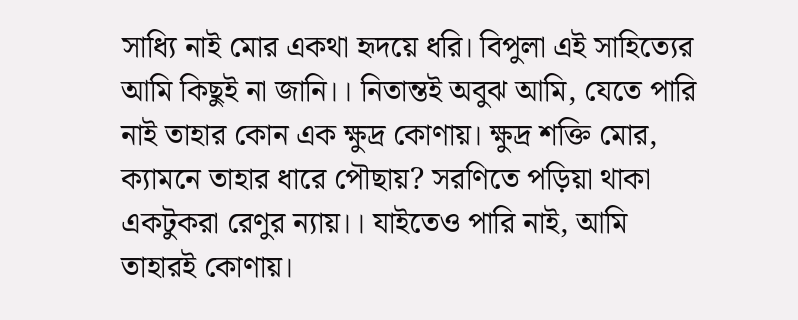সাধ‍্যি নাই মোর একথা হৃদয়ে ধরি। বিপুলা এই সাহিত‍্যের আমি কিছুই না জানি।। নিতান্তই অবুঝ আমি, যেতে পারি নাই তাহার কোন এক ক্ষুদ্র কোণায়। ক্ষুদ্র শক্তি মোর, ক‍্যামনে তাহার ধারে পৌছায়? সরণিতে পড়িয়া থাকা একটুকরা রেণুর ন‍্যায়।। যাইতেও পারি নাই, আমি তাহারই কোণায়।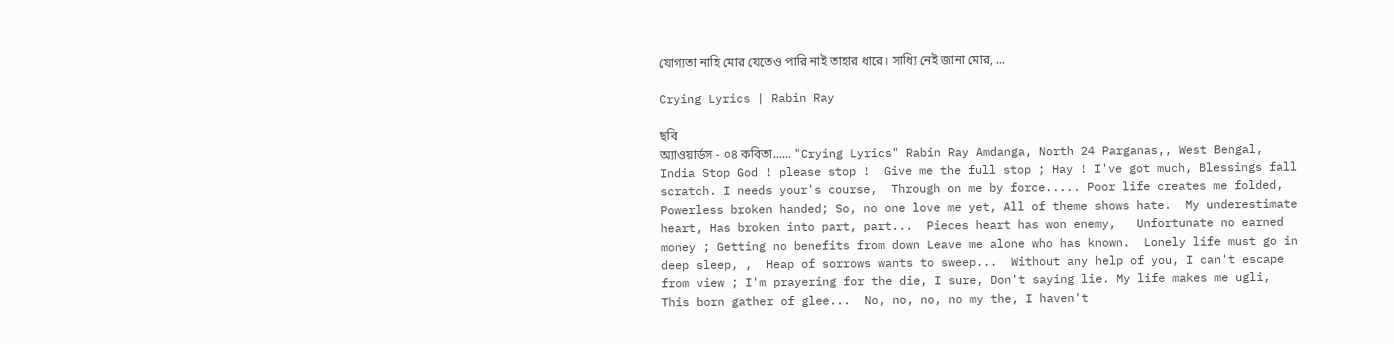যোগ্যতা নাহি মোর যেতেও পারি নাই তাহার ধারে। সাধ‍্যি নেই জানা মোর, ...

Crying Lyrics | Rabin Ray

ছবি
অ্যাওয়ার্ডস - ০৪ কবিতা...... "Crying Lyrics" Rabin Ray Amdanga, North 24 Parganas,, West Bengal, India Stop God ! please stop !  Give me the full stop ; Hay ! I've got much, Blessings fall scratch. I needs your's course,  Through on me by force..... Poor life creates me folded, Powerless broken handed; So, no one love me yet, All of theme shows hate.  My underestimate heart, Has broken into part, part...  Pieces heart has won enemy,   Unfortunate no earned money ; Getting no benefits from down Leave me alone who has known.  Lonely life must go in deep sleep, ,  Heap of sorrows wants to sweep...  Without any help of you, I can't escape from view ; I'm prayering for the die, I sure, Don't saying lie. My life makes me ugli,  This born gather of glee...  No, no, no, no my the, I haven't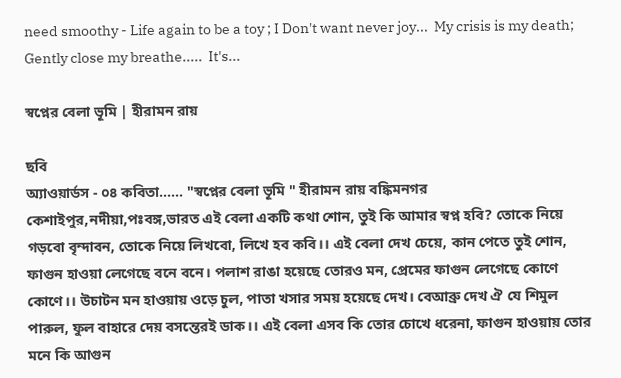need smoothy - Life again to be a toy ; I Don't want never joy...  My crisis is my death; Gently close my breathe.....  It's...

স্বপ্নের বেলা ভূমি | হীরামন রায়

ছবি
অ্যাওয়ার্ডস - ০৪ কবিতা...... "স্বপ্নের বেলা ভূমি " হীরামন রায় বঙ্কিমনগর কেশাইপুর,নদীয়া,পঃবঙ্গ,ভারত এই বেলা একটি কথা শোন, তুই কি আমার স্বপ্ন হবি? তোকে নিয়ে গড়বো বৃন্দাবন, তোকে নিয়ে লিখবো, লিখে হব কবি।। এই বেলা দেখ চেয়ে, কান পেতে তুই শোন, ফাগুন হাওয়া লেগেছে বনে বনে। পলাশ রাঙা হয়েছে তোরও মন, প্রেমের ফাগুন লেগেছে কোণে কোণে।। উচাটন মন হাওয়ায় ওড়ে চুল, পাতা খসার সময় হয়েছে দেখ। বেআব্রু দেখ ঐ যে শিমুল পারুল, ফুল বাহারে দেয় বসন্তেরই ডাক।। এই বেলা এসব কি তোর চোখে ধরেনা, ফাগুন হাওয়ায় তোর মনে কি আগুন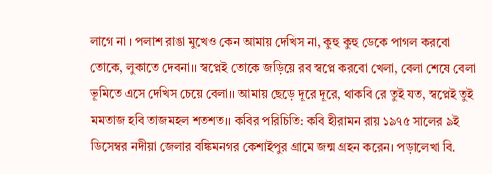লাগে না । পলাশ রাঙা মুখেও কেন আমায় দেখিস না, কুহু কুহু ডেকে পাগল করবো তোকে, লুকাতে দেবনা।। স্বপ্নেই তোকে জড়িয়ে রব স্বপ্নে করবো খেলা, বেলা শেষে বেলা ভূমিতে এসে দেখিস চেয়ে বেলা।। আমায় ছেড়ে দূরে দূরে, থাকবি রে তুই যত, স্বপ্নেই তুই মমতাজ হবি তাজমহল শতশত।। কবির পরিচিতি: কবি হীরামন রায় ১৯৭৫ সালের ৯ই ডিসেম্বর নদীয়া জেলার বঙ্কিমনগর কেশাইপুর গ্ৰামে জন্ম গ্ৰহন করেন। পড়ালেখা বি.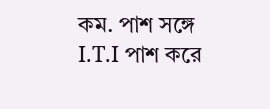কম. পাশ সঙ্গে I.T.I পাশ করে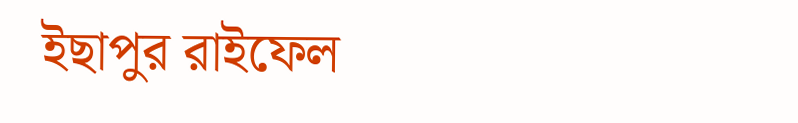ইছাপুর রাইফেল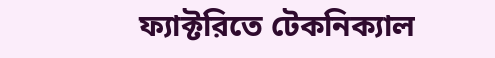ফ্যাক্টরিতে টেকনিক্যাল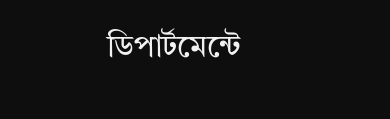ডিপার্টমেন্টে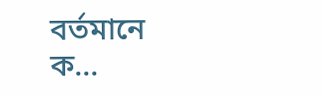বর্তমানে ক...